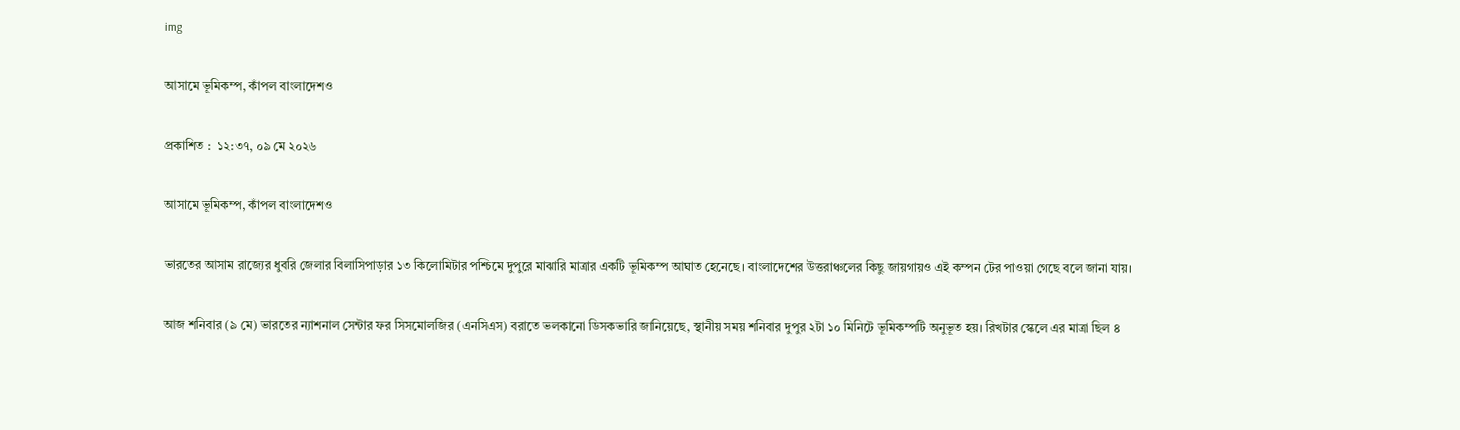img

আসামে ভূমিকম্প, কাঁপল বাংলাদেশও

প্রকাশিত :  ১২:৩৭, ০৯ মে ২০২৬

আসামে ভূমিকম্প, কাঁপল বাংলাদেশও

ভারতের আসাম রাজ্যের ধুবরি জেলার বিলাসিপাড়ার ১৩ কিলোমিটার পশ্চিমে দুপুরে মাঝারি মাত্রার একটি ভূমিকম্প আঘাত হেনেছে। বাংলাদেশের উত্তরাঞ্চলের কিছু জায়গায়ও এই কম্পন টের পাওয়া গেছে বলে জানা যায়।

আজ শনিবার (৯ মে) ভারতের ন্যাশনাল সেন্টার ফর সিসমোলজির (এনসিএস) বরাতে ভলকানো ডিসকভারি জানিয়েছে, স্থানীয় সময় শনিবার দুপুর ২টা ১০ মিনিটে ভূমিকম্পটি অনুভূত হয়। রিখটার স্কেলে এর মাত্রা ছিল ৪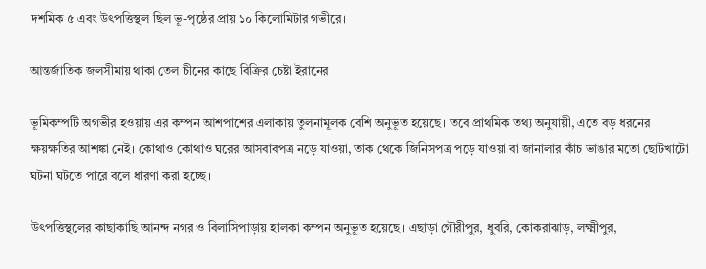দশমিক ৫ এবং উৎপত্তিস্থল ছিল ভূ-পৃষ্ঠের প্রায় ১০ কিলোমিটার গভীরে।

আন্তর্জাতিক জলসীমায় থাকা তেল চীনের কাছে বিক্রির চেষ্টা ইরানের

ভূমিকম্পটি অগভীর হওয়ায় এর কম্পন আশপাশের এলাকায় তুলনামূলক বেশি অনুভূত হয়েছে। তবে প্রাথমিক তথ্য অনুযায়ী, এতে বড় ধরনের ক্ষয়ক্ষতির আশঙ্কা নেই। কোথাও কোথাও ঘরের আসবাবপত্র নড়ে যাওয়া, তাক থেকে জিনিসপত্র পড়ে যাওয়া বা জানালার কাঁচ ভাঙার মতো ছোটখাটো ঘটনা ঘটতে পারে বলে ধারণা করা হচ্ছে।

উৎপত্তিস্থলের কাছাকাছি আনন্দ নগর ও বিলাসিপাড়ায় হালকা কম্পন অনুভূত হয়েছে। এছাড়া গৌরীপুর, ধুবরি, কোকরাঝাড়, লক্ষ্মীপুর,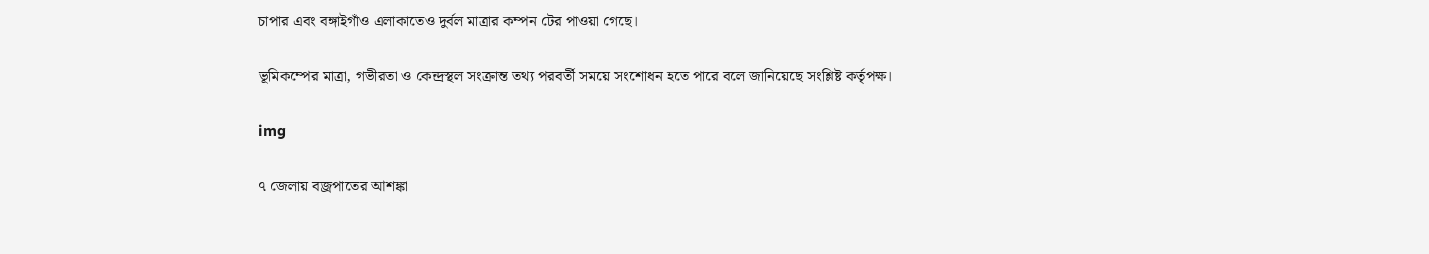চাপার এবং বঙ্গাইগাঁও এলাকাতেও দুর্বল মাত্রার কম্পন টের পাওয়া গেছে।

ভূমিকম্পের মাত্রা, গভীরতা ও কেন্দ্রস্থল সংক্রান্ত তথ্য পরবর্তী সময়ে সংশোধন হতে পারে বলে জানিয়েছে সংশ্লিষ্ট কর্তৃপক্ষ।

img

৭ জেলায় বজ্রপাতের আশঙ্কা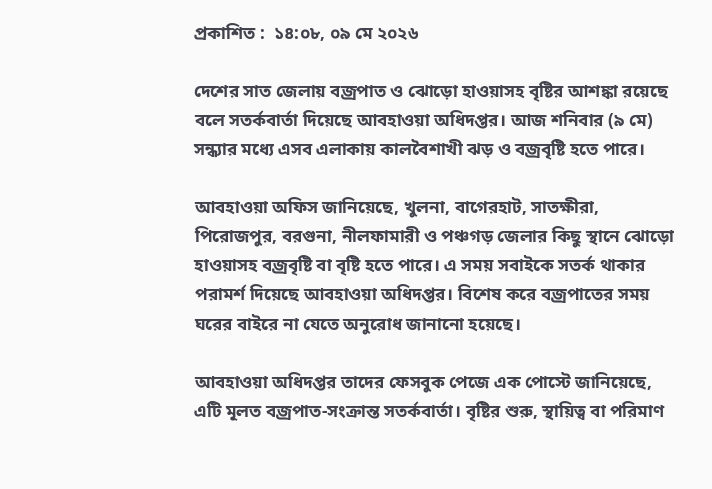প্রকাশিত :  ১৪:০৮, ০৯ মে ২০২৬

দেশের সাত জেলায় বজ্রপাত ও ঝোড়ো হাওয়াসহ বৃষ্টির আশঙ্কা রয়েছে বলে সতর্কবার্তা দিয়েছে আবহাওয়া অধিদপ্তর। আজ শনিবার (৯ মে) সন্ধ্যার মধ্যে এসব এলাকায় কালবৈশাখী ঝড় ও বজ্রবৃষ্টি হতে পারে।

আবহাওয়া অফিস জানিয়েছে, খুলনা, বাগেরহাট, সাতক্ষীরা, পিরোজপুর, বরগুনা, নীলফামারী ও পঞ্চগড় জেলার কিছু স্থানে ঝোড়ো হাওয়াসহ বজ্রবৃষ্টি বা বৃষ্টি হতে পারে। এ সময় সবাইকে সতর্ক থাকার পরামর্শ দিয়েছে আবহাওয়া অধিদপ্তর। বিশেষ করে বজ্রপাতের সময় ঘরের বাইরে না যেতে অনুরোধ জানানো হয়েছে।

আবহাওয়া অধিদপ্তর তাদের ফেসবুক পেজে এক পোস্টে জানিয়েছে, এটি মূলত বজ্রপাত-সংক্রান্ত সতর্কবার্তা। বৃষ্টির শুরু, স্থায়িত্ব বা পরিমাণ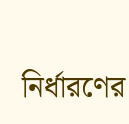নির্ধারণের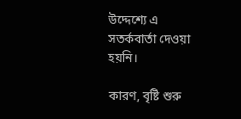উদ্দেশ্যে এ সতর্কবার্তা দেওয়া হয়নি।

কারণ, বৃষ্টি শুরু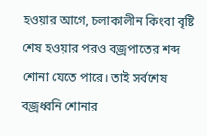হওয়ার আগে, চলাকালীন কিংবা বৃষ্টি শেষ হওয়ার পরও বজ্রপাতের শব্দ শোনা যেতে পারে। তাই সর্বশেষ বজ্রধ্বনি শোনার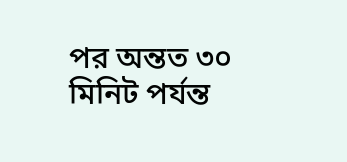পর অন্তত ৩০ মিনিট পর্যন্ত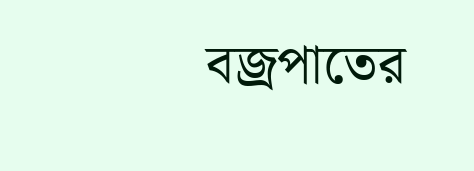বজ্রপাতের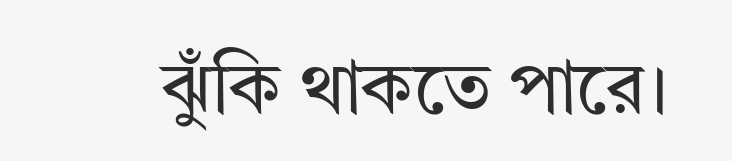ঝুঁকি থাকতে পারে।